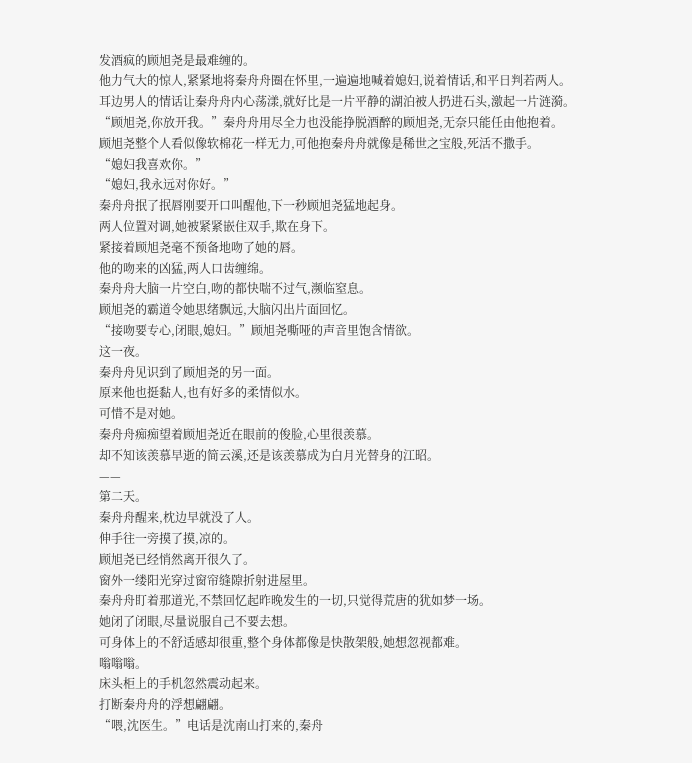发酒疯的顾旭尧是最难缠的。
他力气大的惊人,紧紧地将秦舟舟圈在怀里,一遍遍地喊着媳妇,说着情话,和平日判若两人。
耳边男人的情话让秦舟舟内心荡漾,就好比是一片平静的湖泊被人扔进石头,激起一片涟漪。
“顾旭尧,你放开我。”秦舟舟用尽全力也没能挣脱酒醉的顾旭尧,无奈只能任由他抱着。
顾旭尧整个人看似像软棉花一样无力,可他抱秦舟舟就像是稀世之宝般,死活不撒手。
“媳妇我喜欢你。”
“媳妇,我永远对你好。”
秦舟舟抿了抿唇刚要开口叫醒他,下一秒顾旭尧猛地起身。
两人位置对调,她被紧紧嵌住双手,欺在身下。
紧接着顾旭尧毫不预备地吻了她的唇。
他的吻来的凶猛,两人口齿缠绵。
秦舟舟大脑一片空白,吻的都快喘不过气,濒临窒息。
顾旭尧的霸道令她思绪飘远,大脑闪出片面回忆。
“接吻要专心,闭眼,媳妇。”顾旭尧嘶哑的声音里饱含情欲。
这一夜。
秦舟舟见识到了顾旭尧的另一面。
原来他也挺黏人,也有好多的柔情似水。
可惜不是对她。
秦舟舟痴痴望着顾旭尧近在眼前的俊脸,心里很羡慕。
却不知该羡慕早逝的简云溪,还是该羡慕成为白月光替身的江昭。
——
第二天。
秦舟舟醒来,枕边早就没了人。
伸手往一旁摸了摸,凉的。
顾旭尧已经悄然离开很久了。
窗外一缕阳光穿过窗帘缝隙折射进屋里。
秦舟舟盯着那道光,不禁回忆起昨晚发生的一切,只觉得荒唐的犹如梦一场。
她闭了闭眼,尽量说服自己不要去想。
可身体上的不舒适感却很重,整个身体都像是快散架般,她想忽视都难。
嗡嗡嗡。
床头柜上的手机忽然震动起来。
打断秦舟舟的浮想翩翩。
“喂,沈医生。”电话是沈南山打来的,秦舟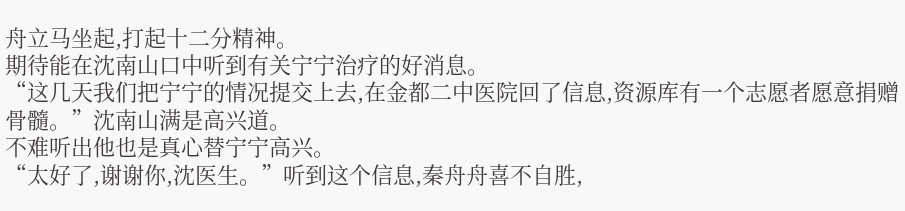舟立马坐起,打起十二分精神。
期待能在沈南山口中听到有关宁宁治疗的好消息。
“这几天我们把宁宁的情况提交上去,在金都二中医院回了信息,资源库有一个志愿者愿意捐赠骨髓。”沈南山满是高兴道。
不难听出他也是真心替宁宁高兴。
“太好了,谢谢你,沈医生。”听到这个信息,秦舟舟喜不自胜,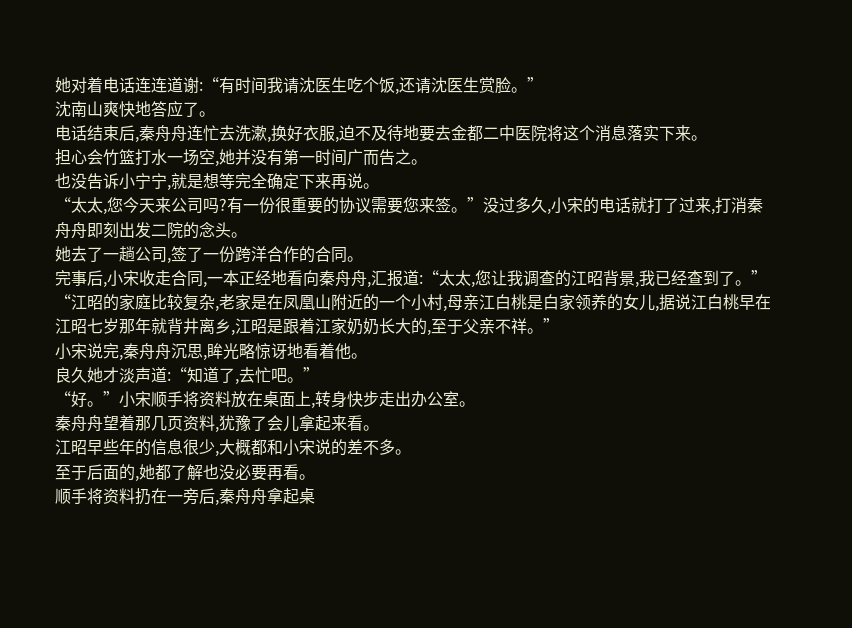她对着电话连连道谢:“有时间我请沈医生吃个饭,还请沈医生赏脸。”
沈南山爽快地答应了。
电话结束后,秦舟舟连忙去洗漱,换好衣服,迫不及待地要去金都二中医院将这个消息落实下来。
担心会竹篮打水一场空,她并没有第一时间广而告之。
也没告诉小宁宁,就是想等完全确定下来再说。
“太太,您今天来公司吗?有一份很重要的协议需要您来签。”没过多久,小宋的电话就打了过来,打消秦舟舟即刻出发二院的念头。
她去了一趟公司,签了一份跨洋合作的合同。
完事后,小宋收走合同,一本正经地看向秦舟舟,汇报道:“太太,您让我调查的江昭背景,我已经查到了。”
“江昭的家庭比较复杂,老家是在凤凰山附近的一个小村,母亲江白桃是白家领养的女儿,据说江白桃早在江昭七岁那年就背井离乡,江昭是跟着江家奶奶长大的,至于父亲不祥。”
小宋说完,秦舟舟沉思,眸光略惊讶地看着他。
良久她才淡声道:“知道了,去忙吧。”
“好。”小宋顺手将资料放在桌面上,转身快步走出办公室。
秦舟舟望着那几页资料,犹豫了会儿拿起来看。
江昭早些年的信息很少,大概都和小宋说的差不多。
至于后面的,她都了解也没必要再看。
顺手将资料扔在一旁后,秦舟舟拿起桌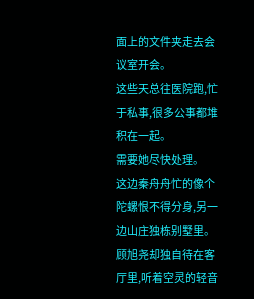面上的文件夹走去会议室开会。
这些天总往医院跑,忙于私事,很多公事都堆积在一起。
需要她尽快处理。
这边秦舟舟忙的像个陀螺恨不得分身,另一边山庄独栋别墅里。
顾旭尧却独自待在客厅里,听着空灵的轻音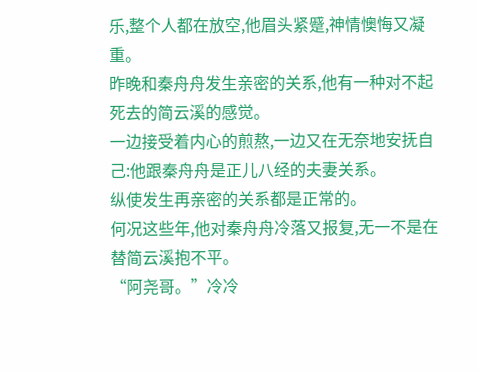乐,整个人都在放空,他眉头紧蹙,神情懊悔又凝重。
昨晚和秦舟舟发生亲密的关系,他有一种对不起死去的简云溪的感觉。
一边接受着内心的煎熬,一边又在无奈地安抚自己:他跟秦舟舟是正儿八经的夫妻关系。
纵使发生再亲密的关系都是正常的。
何况这些年,他对秦舟舟冷落又报复,无一不是在替简云溪抱不平。
“阿尧哥。”冷冷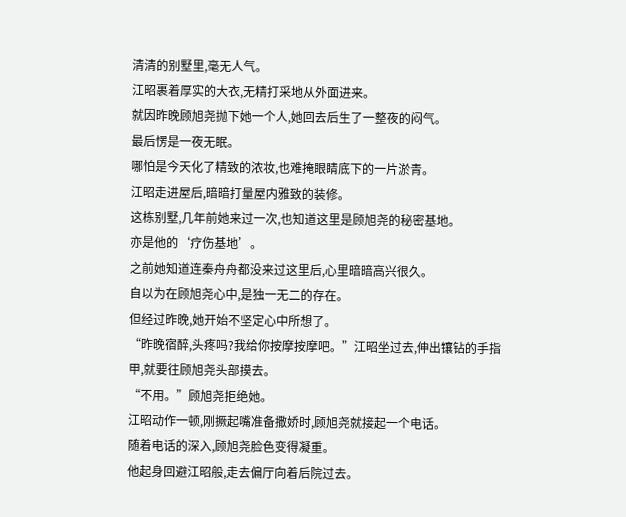清清的别墅里,毫无人气。
江昭裹着厚实的大衣,无精打采地从外面进来。
就因昨晚顾旭尧抛下她一个人,她回去后生了一整夜的闷气。
最后愣是一夜无眠。
哪怕是今天化了精致的浓妆,也难掩眼睛底下的一片淤青。
江昭走进屋后,暗暗打量屋内雅致的装修。
这栋别墅,几年前她来过一次,也知道这里是顾旭尧的秘密基地。
亦是他的‘疗伤基地’。
之前她知道连秦舟舟都没来过这里后,心里暗暗高兴很久。
自以为在顾旭尧心中,是独一无二的存在。
但经过昨晚,她开始不坚定心中所想了。
“昨晚宿醉,头疼吗?我给你按摩按摩吧。”江昭坐过去,伸出镶钻的手指甲,就要往顾旭尧头部摸去。
“不用。”顾旭尧拒绝她。
江昭动作一顿,刚撅起嘴准备撒娇时,顾旭尧就接起一个电话。
随着电话的深入,顾旭尧脸色变得凝重。
他起身回避江昭般,走去偏厅向着后院过去。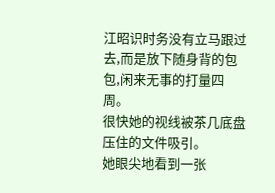江昭识时务没有立马跟过去,而是放下随身背的包包,闲来无事的打量四周。
很快她的视线被茶几底盘压住的文件吸引。
她眼尖地看到一张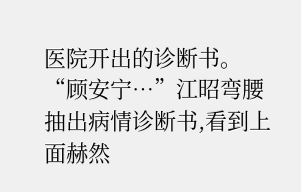医院开出的诊断书。
“顾安宁…”江昭弯腰抽出病情诊断书,看到上面赫然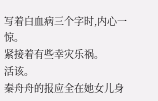写着白血病三个字时,内心一惊。
紧接着有些幸灾乐祸。
活该。
秦舟舟的报应全在她女儿身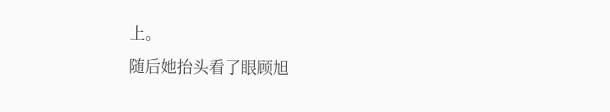上。
随后她抬头看了眼顾旭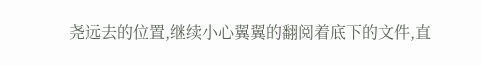尧远去的位置,继续小心翼翼的翻阅着底下的文件,直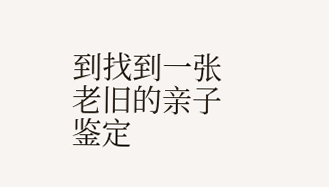到找到一张老旧的亲子鉴定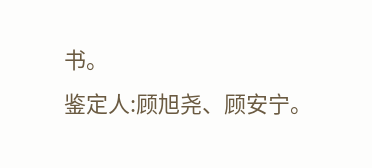书。
鉴定人:顾旭尧、顾安宁。